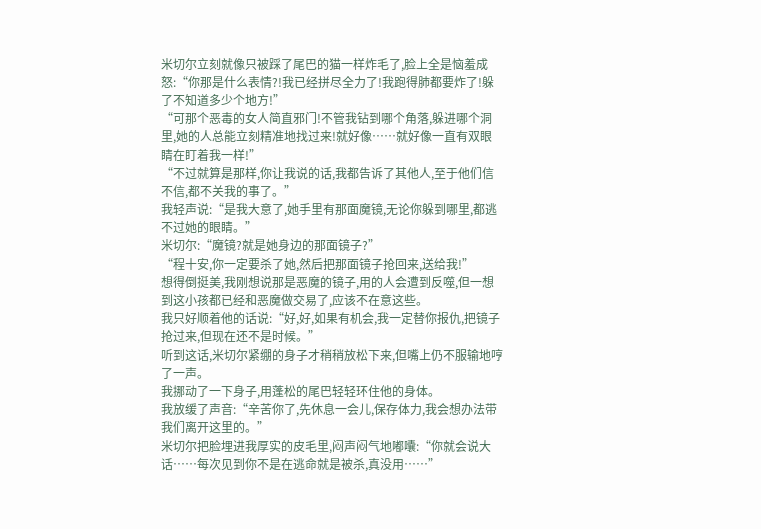米切尔立刻就像只被踩了尾巴的猫一样炸毛了,脸上全是恼羞成怒:“你那是什么表情?!我已经拼尽全力了!我跑得肺都要炸了!躲了不知道多少个地方!”
“可那个恶毒的女人简直邪门!不管我钻到哪个角落,躲进哪个洞里,她的人总能立刻精准地找过来!就好像……就好像一直有双眼睛在盯着我一样!”
“不过就算是那样,你让我说的话,我都告诉了其他人,至于他们信不信,都不关我的事了。”
我轻声说:“是我大意了,她手里有那面魔镜,无论你躲到哪里,都逃不过她的眼睛。”
米切尔:“魔镜?就是她身边的那面镜子?”
“程十安,你一定要杀了她,然后把那面镜子抢回来,送给我!”
想得倒挺美,我刚想说那是恶魔的镜子,用的人会遭到反噬,但一想到这小孩都已经和恶魔做交易了,应该不在意这些。
我只好顺着他的话说:“好,好,如果有机会,我一定替你报仇,把镜子抢过来,但现在还不是时候。”
听到这话,米切尔紧绷的身子才稍稍放松下来,但嘴上仍不服输地哼了一声。
我挪动了一下身子,用蓬松的尾巴轻轻环住他的身体。
我放缓了声音:“辛苦你了,先休息一会儿,保存体力,我会想办法带我们离开这里的。”
米切尔把脸埋进我厚实的皮毛里,闷声闷气地嘟囔:“你就会说大话……每次见到你不是在逃命就是被杀,真没用……”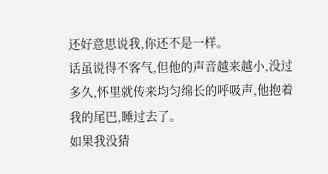还好意思说我,你还不是一样。
话虽说得不客气,但他的声音越来越小,没过多久,怀里就传来均匀绵长的呼吸声,他抱着我的尾巴,睡过去了。
如果我没猜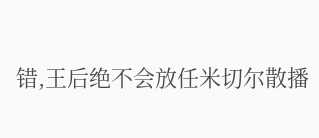错,王后绝不会放任米切尔散播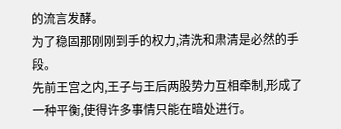的流言发酵。
为了稳固那刚刚到手的权力,清洗和肃清是必然的手段。
先前王宫之内,王子与王后两股势力互相牵制,形成了一种平衡,使得许多事情只能在暗处进行。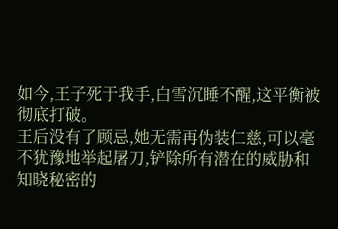如今,王子死于我手,白雪沉睡不醒,这平衡被彻底打破。
王后没有了顾忌,她无需再伪装仁慈,可以毫不犹豫地举起屠刀,铲除所有潜在的威胁和知晓秘密的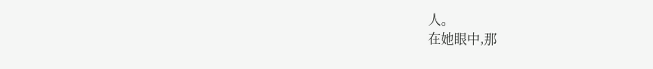人。
在她眼中,那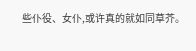些仆役、女仆,或许真的就如同草芥。